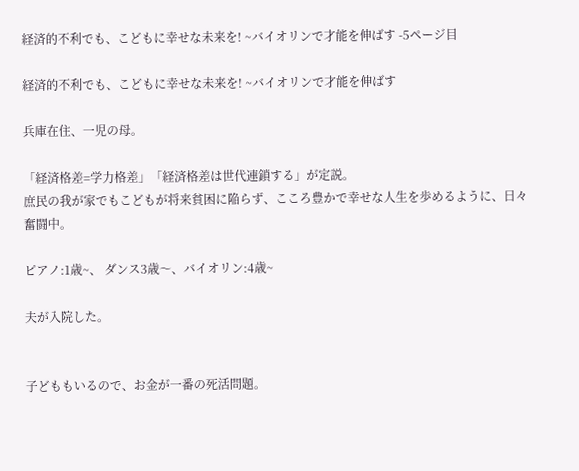経済的不利でも、こどもに幸せな未来を! ~バイオリンで才能を伸ばす -5ページ目

経済的不利でも、こどもに幸せな未来を! ~バイオリンで才能を伸ばす

兵庫在住、一児の母。

「経済格差=学力格差」「経済格差は世代連鎖する」が定説。
庶民の我が家でもこどもが将来貧困に陥らず、こころ豊かで幸せな人生を歩めるように、日々奮闘中。

ピアノ:1歳~、 ダンス3歳〜、バイオリン:4歳~

夫が入院した。


子どももいるので、お金が一番の死活問題。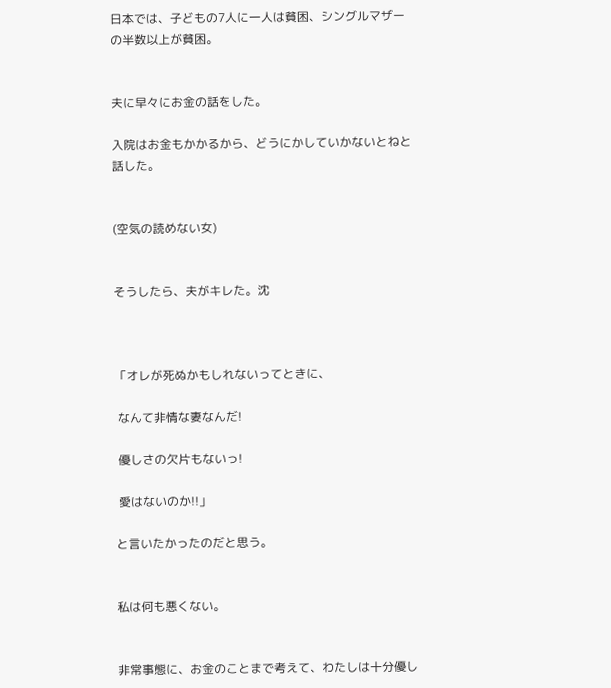日本では、子どもの7人に一人は貧困、シングルマザーの半数以上が貧困。


夫に早々にお金の話をした。

入院はお金もかかるから、どうにかしていかないとねと話した。


(空気の読めない女)


そうしたら、夫がキレた。沈



「オレが死ぬかもしれないってときに、

 なんて非情な妻なんだ!

 優しさの欠片もないっ!

 愛はないのか!!」

と言いたかったのだと思う。


私は何も悪くない。


非常事態に、お金のことまで考えて、わたしは十分優し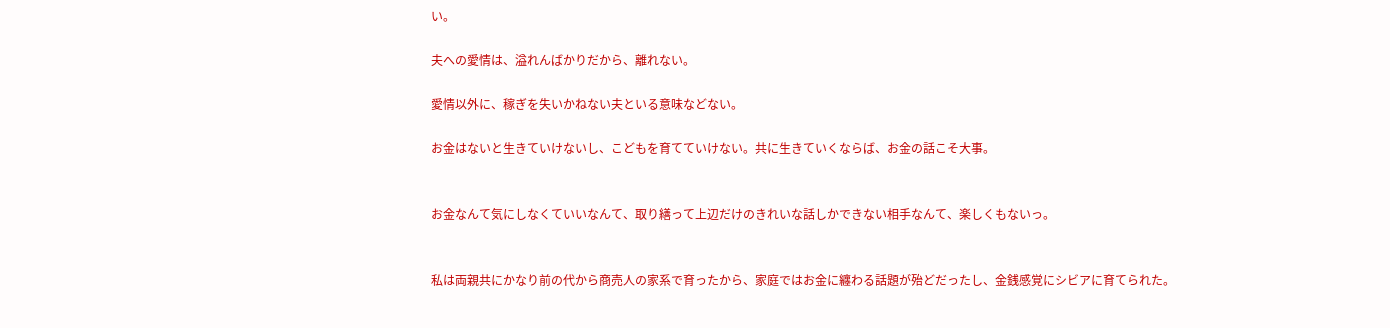い。

夫への愛情は、溢れんばかりだから、離れない。

愛情以外に、稼ぎを失いかねない夫といる意味などない。

お金はないと生きていけないし、こどもを育てていけない。共に生きていくならば、お金の話こそ大事。


お金なんて気にしなくていいなんて、取り繕って上辺だけのきれいな話しかできない相手なんて、楽しくもないっ。


私は両親共にかなり前の代から商売人の家系で育ったから、家庭ではお金に纏わる話題が殆どだったし、金銭感覚にシビアに育てられた。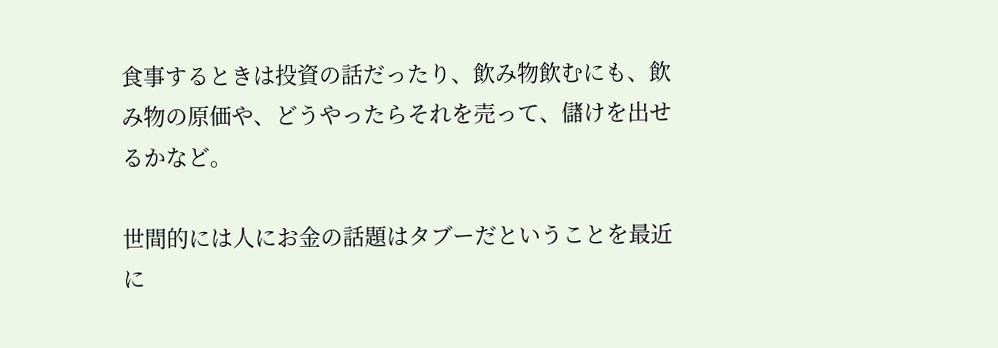食事するときは投資の話だったり、飲み物飲むにも、飲み物の原価や、どうやったらそれを売って、儲けを出せるかなど。

世間的には人にお金の話題はタブーだということを最近に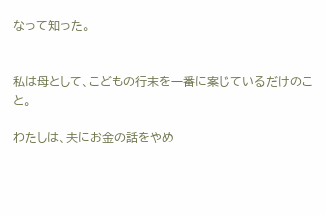なって知った。


私は母として、こどもの行末を一番に案じているだけのこと。

わたしは、夫にお金の話をやめ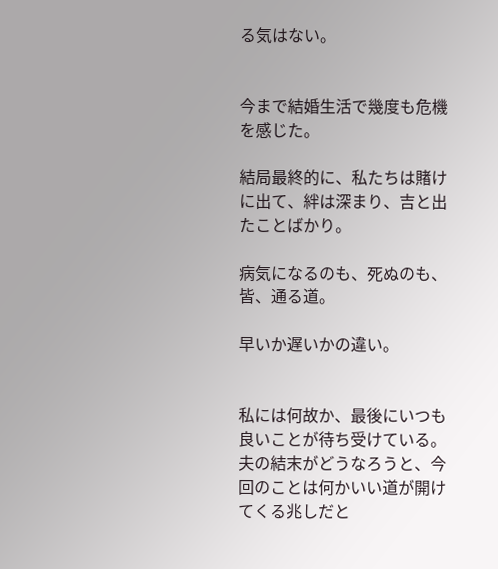る気はない。


今まで結婚生活で幾度も危機を感じた。

結局最終的に、私たちは賭けに出て、絆は深まり、吉と出たことばかり。

病気になるのも、死ぬのも、皆、通る道。

早いか遅いかの違い。


私には何故か、最後にいつも良いことが待ち受けている。夫の結末がどうなろうと、今回のことは何かいい道が開けてくる兆しだと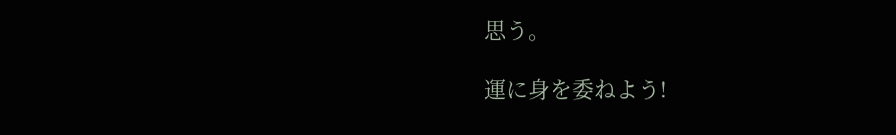思う。

運に身を委ねよう!